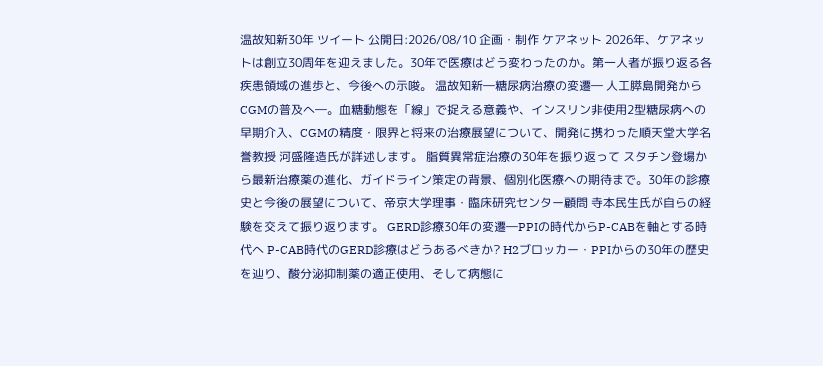温故知新30年 ツイート 公開日:2026/08/10 企画・制作 ケアネット 2026年、ケアネットは創立30周年を迎えました。30年で医療はどう変わったのか。第一人者が振り返る各疾患領域の進歩と、今後への示唆。 温故知新―糖尿病治療の変遷― 人工膵島開発からCGMの普及へ―。血糖動態を「線」で捉える意義や、インスリン非使用2型糖尿病への早期介入、CGMの精度・限界と将来の治療展望について、開発に携わった順天堂大学名誉教授 河盛隆造氏が詳述します。 脂質異常症治療の30年を振り返って スタチン登場から最新治療薬の進化、ガイドライン策定の背景、個別化医療への期待まで。30年の診療史と今後の展望について、帝京大学理事・臨床研究センター顧問 寺本民生氏が自らの経験を交えて振り返ります。 GERD診療30年の変遷―PPIの時代からP-CABを軸とする時代へ P-CAB時代のGERD診療はどうあるべきか? H2ブロッカー・PPIからの30年の歴史を辿り、酸分泌抑制薬の適正使用、そして病態に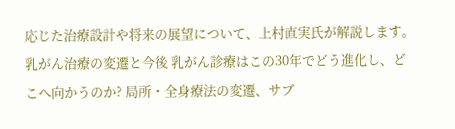応じた治療設計や将来の展望について、上村直実氏が解説します。 乳がん治療の変遷と今後 乳がん診療はこの30年でどう進化し、どこへ向かうのか? 局所・全身療法の変遷、サブ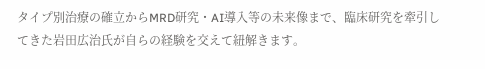タイプ別治療の確立からMRD研究・AI導入等の未来像まで、臨床研究を牽引してきた岩田広治氏が自らの経験を交えて紐解きます。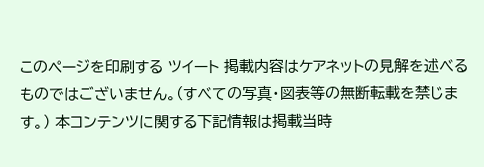このページを印刷する ツイート 掲載内容はケアネットの見解を述べるものではございません。(すべての写真・図表等の無断転載を禁じます。) 本コンテンツに関する下記情報は掲載当時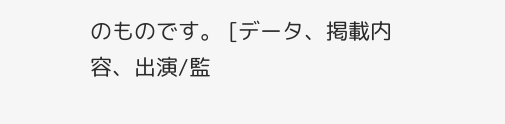のものです。 [データ、掲載内容、出演/監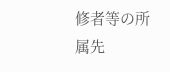修者等の所属先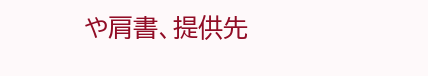や肩書、提供先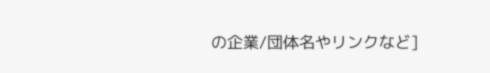の企業/団体名やリンクなど]